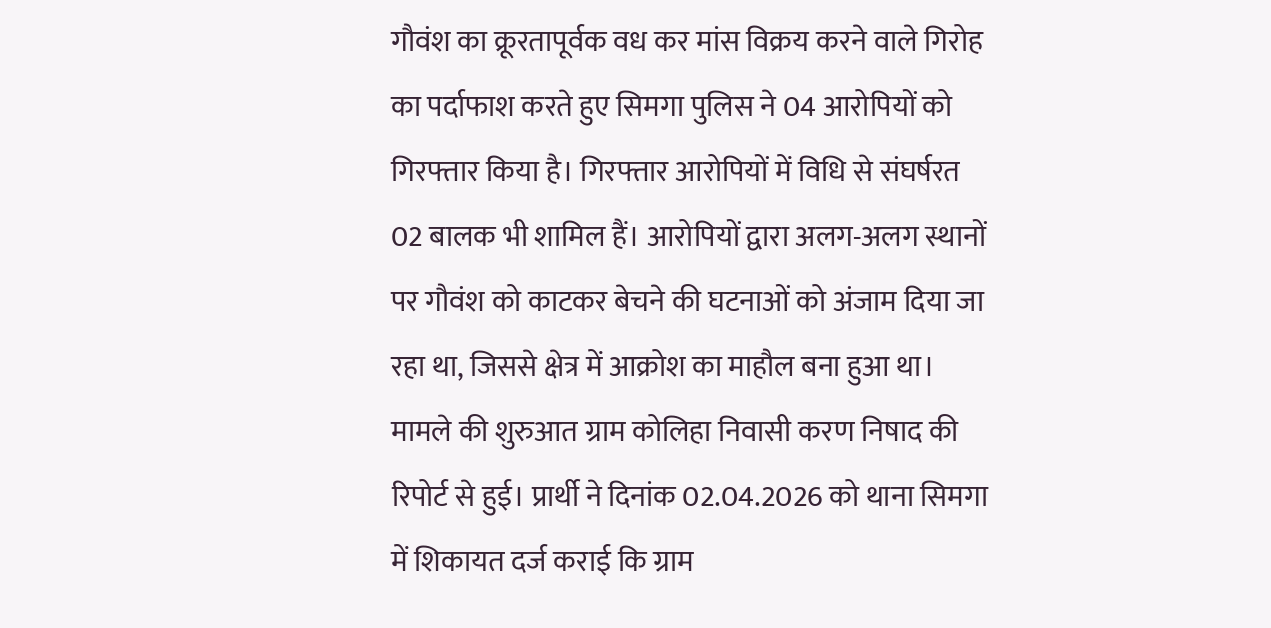गौवंश का क्रूरतापूर्वक वध कर मांस विक्रय करने वाले गिरोह का पर्दाफाश करते हुए सिमगा पुलिस ने 04 आरोपियों को गिरफ्तार किया है। गिरफ्तार आरोपियों में विधि से संघर्षरत 02 बालक भी शामिल हैं। आरोपियों द्वारा अलग-अलग स्थानों पर गौवंश को काटकर बेचने की घटनाओं को अंजाम दिया जा रहा था, जिससे क्षेत्र में आक्रोश का माहौल बना हुआ था।
मामले की शुरुआत ग्राम कोलिहा निवासी करण निषाद की रिपोर्ट से हुई। प्रार्थी ने दिनांक 02.04.2026 को थाना सिमगा में शिकायत दर्ज कराई कि ग्राम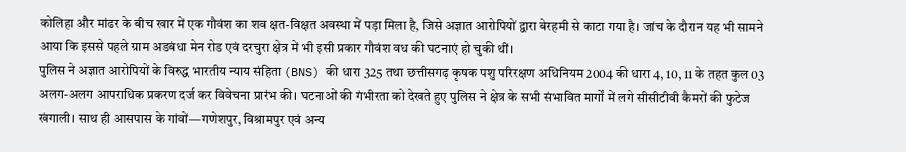कोलिहा और मांढर के बीच खार में एक गौवंश का शव क्षत-विक्षत अवस्था में पड़ा मिला है, जिसे अज्ञात आरोपियों द्वारा बेरहमी से काटा गया है। जांच के दौरान यह भी सामने आया कि इससे पहले ग्राम अडबंधा मेन रोड एवं दरचुरा क्षेत्र में भी इसी प्रकार गौवंश वध की घटनाएं हो चुकी थीं।
पुलिस ने अज्ञात आरोपियों के विरुद्ध भारतीय न्याय संहिता (BNS) की धारा 325 तथा छत्तीसगढ़ कृषक पशु परिरक्षण अधिनियम 2004 की धारा 4, 10, 11 के तहत कुल 03 अलग-अलग आपराधिक प्रकरण दर्ज कर विवेचना प्रारंभ की। घटनाओं की गंभीरता को देखते हुए पुलिस ने क्षेत्र के सभी संभावित मार्गों में लगे सीसीटीवी कैमरों की फुटेज खंगाली। साथ ही आसपास के गांवों—गणेशपुर, विश्रामपुर एवं अन्य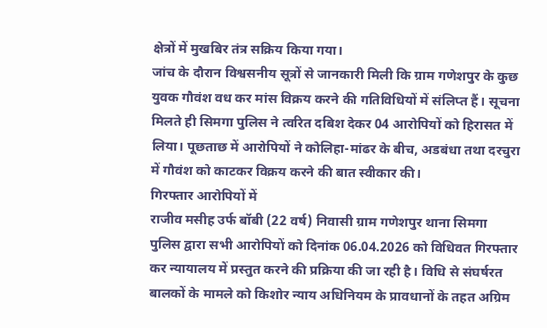क्षेत्रों में मुखबिर तंत्र सक्रिय किया गया।
जांच के दौरान विश्वसनीय सूत्रों से जानकारी मिली कि ग्राम गणेशपुर के कुछ युवक गौवंश वध कर मांस विक्रय करने की गतिविधियों में संलिप्त हैं। सूचना मिलते ही सिमगा पुलिस ने त्वरित दबिश देकर 04 आरोपियों को हिरासत में लिया। पूछताछ में आरोपियों ने कोलिहा-मांढर के बीच, अडबंधा तथा दरचुरा में गौवंश को काटकर विक्रय करने की बात स्वीकार की।
गिरफ्तार आरोपियों में
राजीव मसीह उर्फ बॉबी (22 वर्ष) निवासी ग्राम गणेशपुर थाना सिमगा
पुलिस द्वारा सभी आरोपियों को दिनांक 06.04.2026 को विधिवत गिरफ्तार कर न्यायालय में प्रस्तुत करने की प्रक्रिया की जा रही है। विधि से संघर्षरत बालकों के मामले को किशोर न्याय अधिनियम के प्रावधानों के तहत अग्रिम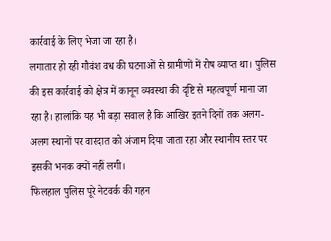कार्रवाई के लिए भेजा जा रहा है।
लगातार हो रही गौवंश वध की घटनाओं से ग्रामीणों में रोष व्याप्त था। पुलिस की इस कार्रवाई को क्षेत्र में कानून व्यवस्था की दृष्टि से महत्वपूर्ण माना जा रहा है। हालांकि यह भी बड़ा सवाल है कि आखिर इतने दिनों तक अलग-अलग स्थानों पर वारदात को अंजाम दिया जाता रहा और स्थानीय स्तर पर इसकी भनक क्यों नहीं लगी।
फिलहाल पुलिस पूरे नेटवर्क की गहन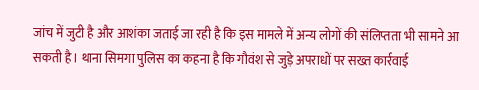जांच में जुटी है और आशंका जताई जा रही है कि इस मामले में अन्य लोगों की संलिप्तता भी सामने आ सकती है। थाना सिमगा पुलिस का कहना है कि गौवंश से जुड़े अपराधों पर सख्त कार्रवाई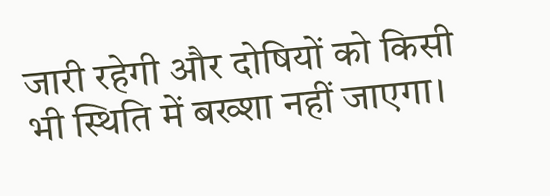जारी रहेगी और दोषियों को किसी भी स्थिति में बख्शा नहीं जाएगा।